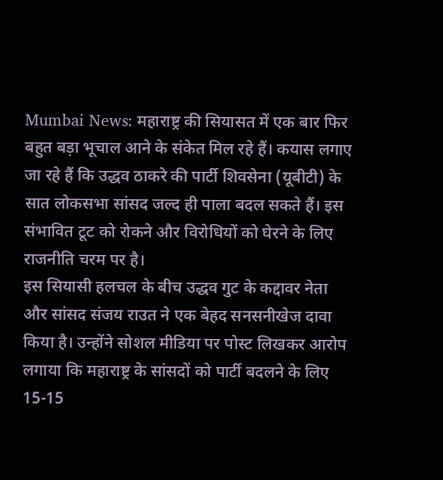Mumbai News: महाराष्ट्र की सियासत में एक बार फिर बहुत बड़ा भूचाल आने के संकेत मिल रहे हैं। कयास लगाए जा रहे हैं कि उद्धव ठाकरे की पार्टी शिवसेना (यूबीटी) के सात लोकसभा सांसद जल्द ही पाला बदल सकते हैं। इस संभावित टूट को रोकने और विरोधियों को घेरने के लिए राजनीति चरम पर है।
इस सियासी हलचल के बीच उद्धव गुट के कद्दावर नेता और सांसद संजय राउत ने एक बेहद सनसनीखेज दावा किया है। उन्होंने सोशल मीडिया पर पोस्ट लिखकर आरोप लगाया कि महाराष्ट्र के सांसदों को पार्टी बदलने के लिए 15-15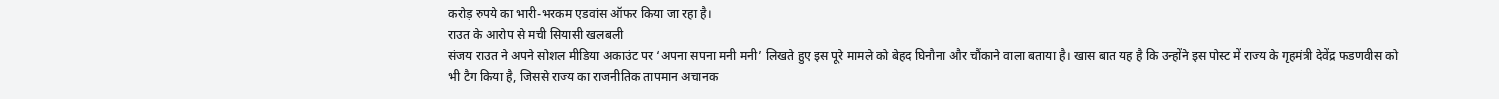करोड़ रुपये का भारी-भरकम एडवांस ऑफर किया जा रहा है।
राउत के आरोप से मची सियासी खलबली
संजय राउत ने अपने सोशल मीडिया अकाउंट पर ‘अपना सपना मनी मनी’ लिखते हुए इस पूरे मामले को बेहद घिनौना और चौंकाने वाला बताया है। खास बात यह है कि उन्होंने इस पोस्ट में राज्य के गृहमंत्री देवेंद्र फडणवीस को भी टैग किया है, जिससे राज्य का राजनीतिक तापमान अचानक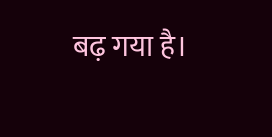बढ़ गया है।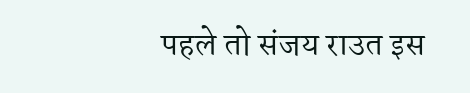पहले तो संजय राउत इस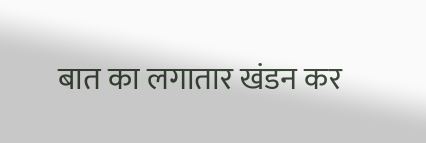बात का लगातार खंडन कर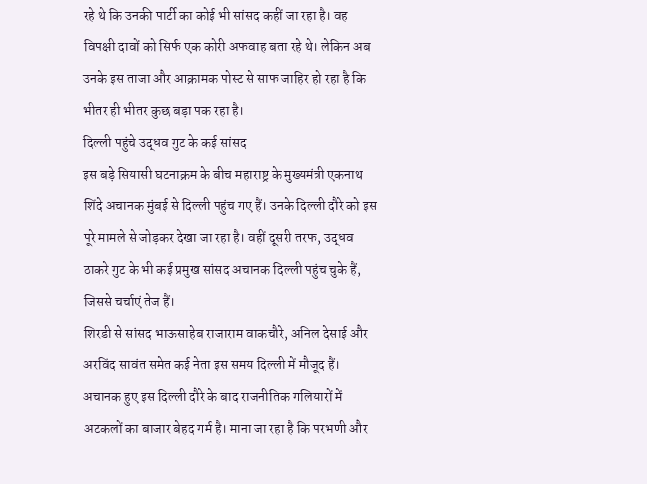रहे थे कि उनकी पार्टी का कोई भी सांसद कहीं जा रहा है। वह विपक्षी दावों को सिर्फ एक कोरी अफवाह बता रहे थे। लेकिन अब उनके इस ताजा और आक्रामक पोस्ट से साफ जाहिर हो रहा है कि भीतर ही भीतर कुछ बड़ा पक रहा है।
दिल्ली पहुंचे उद्धव गुट के कई सांसद
इस बड़े सियासी घटनाक्रम के बीच महाराष्ट्र के मुख्यमंत्री एकनाथ शिंदे अचानक मुंबई से दिल्ली पहुंच गए हैं। उनके दिल्ली दौरे को इस पूरे मामले से जोड़कर देखा जा रहा है। वहीं दूसरी तरफ, उद्धव ठाकरे गुट के भी कई प्रमुख सांसद अचानक दिल्ली पहुंच चुके हैं, जिससे चर्चाएं तेज हैं।
शिरडी से सांसद भाऊसाहेब राजाराम वाकचौरे, अनिल देसाई और अरविंद सावंत समेत कई नेता इस समय दिल्ली में मौजूद हैं। अचानक हुए इस दिल्ली दौरे के बाद राजनीतिक गलियारों में अटकलों का बाजार बेहद गर्म है। माना जा रहा है कि परभणी और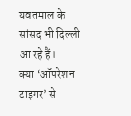यवतमाल के सांसद भी दिल्ली आ रहे हैं।
क्या ‘ऑपरेशन टाइगर’ से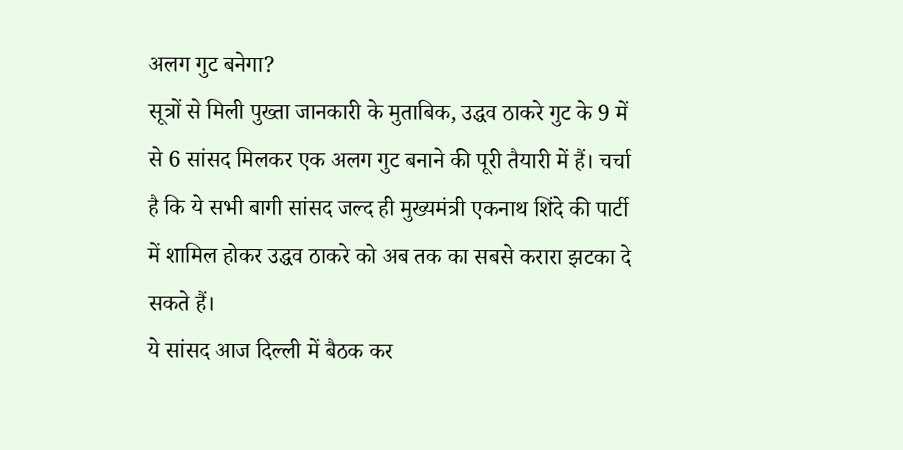अलग गुट बनेगा?
सूत्रों से मिली पुख्ता जानकारी के मुताबिक, उद्धव ठाकरे गुट के 9 में से 6 सांसद मिलकर एक अलग गुट बनाने की पूरी तैयारी में हैं। चर्चा है कि ये सभी बागी सांसद जल्द ही मुख्यमंत्री एकनाथ शिंदे की पार्टी में शामिल होकर उद्धव ठाकरे को अब तक का सबसे करारा झटका दे सकते हैं।
ये सांसद आज दिल्ली में बैठक कर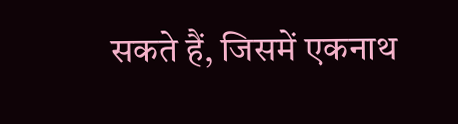सकते हैं, जिसमें एकनाथ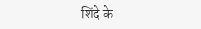शिंदे के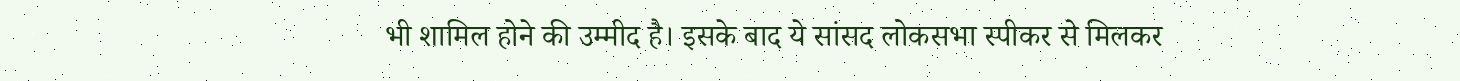भी शामिल होने की उम्मीद है। इसके बाद ये सांसद लोकसभा स्पीकर से मिलकर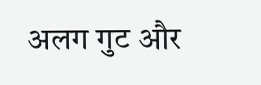अलग गुट और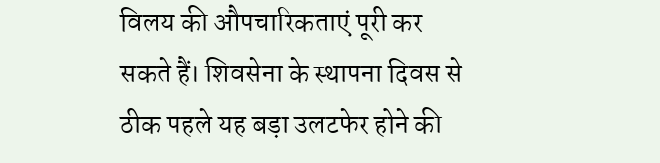विलय की औपचारिकताएं पूरी कर सकते हैं। शिवसेना के स्थापना दिवस से ठीक पहले यह बड़ा उलटफेर होने की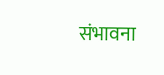संभावना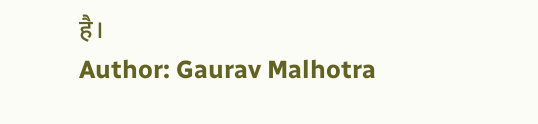है।
Author: Gaurav Malhotra